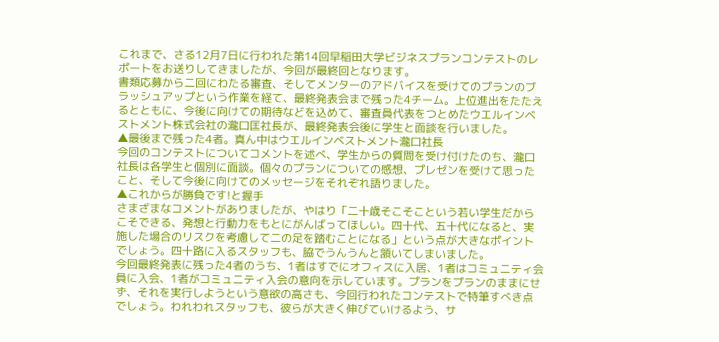これまで、さる12月7日に行われた第14回早稲田大学ビジネスプランコンテストのレポートをお送りしてきましたが、今回が最終回となります。
書類応募から二回にわたる審査、そしてメンターのアドバイスを受けてのプランのブラッシュアップという作業を経て、最終発表会まで残った4チーム。上位進出をたたえるとともに、今後に向けての期待などを込めて、審査員代表をつとめたウエルインベストメント株式会社の瀧口匡社長が、最終発表会後に学生と面談を行いました。
▲最後まで残った4者。真ん中はウエルインベストメント瀧口社長
今回のコンテストについてコメントを述べ、学生からの質問を受け付けたのち、瀧口社長は各学生と個別に面談。個々のプランについての感想、プレゼンを受けて思ったこと、そして今後に向けてのメッセージをそれぞれ語りました。
▲これからが勝負です!と握手
さまざまなコメントがありましたが、やはり「二十歳そこそこという若い学生だからこそできる、発想と行動力をもとにがんばってほしい。四十代、五十代になると、実施した場合のリスクを考慮して二の足を踏むことになる」という点が大きなポイントでしょう。四十路に入るスタッフも、脇でうんうんと頷いてしまいました。
今回最終発表に残った4者のうち、1者はすでにオフィスに入居、1者はコミュニティ会員に入会、1者がコミュニティ入会の意向を示しています。プランをプランのままにせず、それを実行しようという意欲の高さも、今回行われたコンテストで特筆すべき点でしょう。われわれスタッフも、彼らが大きく伸びていけるよう、サ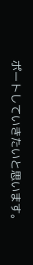ポートしていきたいと思います。